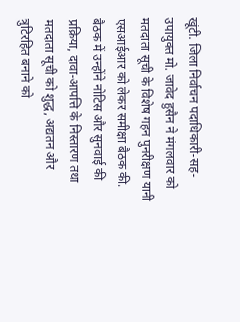खूंटी. जिला निर्वाचन पदाधिकारी-सह-उपायुक्त मो. जावेद हुसैन ने मंगलवार को मतदाता सूची के विशेष गहन पुनरीक्षण यानी एसआईआर को लेकर समीक्षा बैठक की. बैठक में उन्होंने नोटिस और सुनवाई की प्रक्रिया, दावा-आपत्ति के निस्तारण तथा मतदाता सूची को शुद्ध, अद्यतन और त्रुटिरहित बनाने को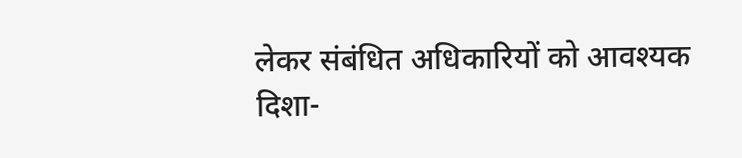लेकर संबंधित अधिकारियों को आवश्यक दिशा-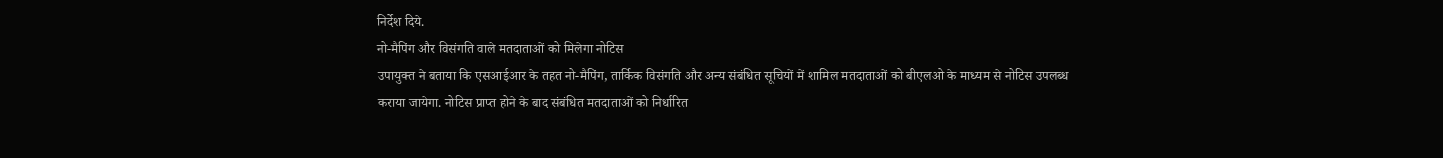निर्देश दिये.
नो-मैपिंग और विसंगति वाले मतदाताओं को मिलेगा नोटिस
उपायुक्त ने बताया कि एसआईआर के तहत नो-मैपिंग, तार्किक विसंगति और अन्य संबंधित सूचियों में शामिल मतदाताओं को बीएलओ के माध्यम से नोटिस उपलब्ध कराया जायेगा. नोटिस प्राप्त होने के बाद संबंधित मतदाताओं को निर्धारित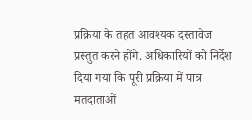प्रक्रिया के तहत आवश्यक दस्तावेज प्रस्तुत करने होंगे. अधिकारियों को निर्देश दिया गया कि पूरी प्रक्रिया में पात्र मतदाताओं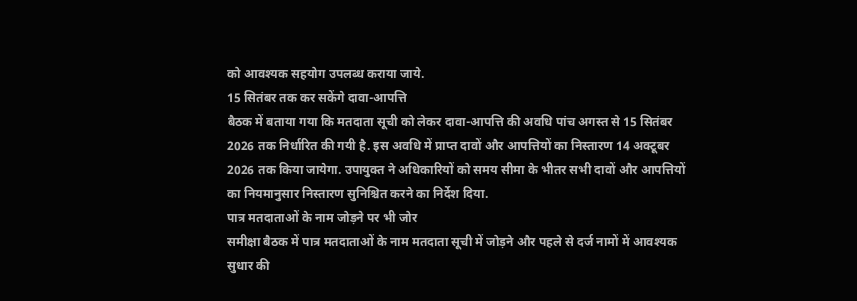को आवश्यक सहयोग उपलब्ध कराया जाये.
15 सितंबर तक कर सकेंगे दावा-आपत्ति
बैठक में बताया गया कि मतदाता सूची को लेकर दावा-आपत्ति की अवधि पांच अगस्त से 15 सितंबर 2026 तक निर्धारित की गयी है. इस अवधि में प्राप्त दावों और आपत्तियों का निस्तारण 14 अक्टूबर 2026 तक किया जायेगा. उपायुक्त ने अधिकारियों को समय सीमा के भीतर सभी दावों और आपत्तियों का नियमानुसार निस्तारण सुनिश्चित करने का निर्देश दिया.
पात्र मतदाताओं के नाम जोड़ने पर भी जोर
समीक्षा बैठक में पात्र मतदाताओं के नाम मतदाता सूची में जोड़ने और पहले से दर्ज नामों में आवश्यक सुधार की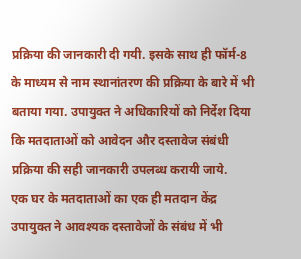प्रक्रिया की जानकारी दी गयी. इसके साथ ही फॉर्म-8 के माध्यम से नाम स्थानांतरण की प्रक्रिया के बारे में भी बताया गया. उपायुक्त ने अधिकारियों को निर्देश दिया कि मतदाताओं को आवेदन और दस्तावेज संबंधी प्रक्रिया की सही जानकारी उपलब्ध करायी जाये.
एक घर के मतदाताओं का एक ही मतदान केंद्र
उपायुक्त ने आवश्यक दस्तावेजों के संबंध में भी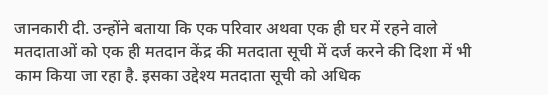जानकारी दी. उन्होंने बताया कि एक परिवार अथवा एक ही घर में रहने वाले मतदाताओं को एक ही मतदान केंद्र की मतदाता सूची में दर्ज करने की दिशा में भी काम किया जा रहा है. इसका उद्देश्य मतदाता सूची को अधिक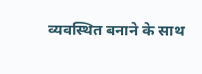व्यवस्थित बनाने के साथ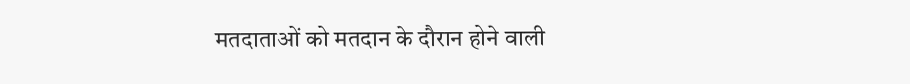मतदाताओं को मतदान के दौरान होने वाली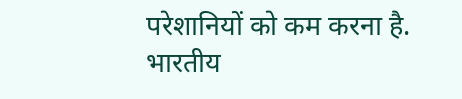परेशानियों को कम करना है.
भारतीय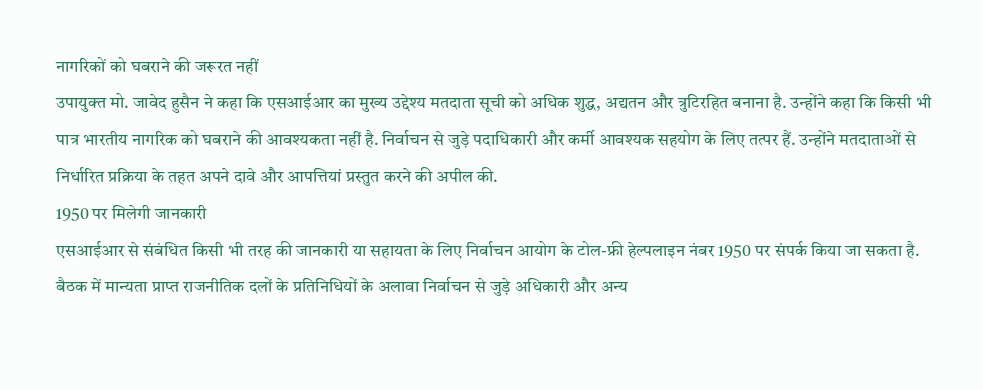नागरिकों को घबराने की जरूरत नहीं
उपायुक्त मो. जावेद हुसैन ने कहा कि एसआईआर का मुख्य उद्देश्य मतदाता सूची को अधिक शुद्ध, अद्यतन और त्रुटिरहित बनाना है. उन्होंने कहा कि किसी भी पात्र भारतीय नागरिक को घबराने की आवश्यकता नहीं है. निर्वाचन से जुड़े पदाधिकारी और कर्मी आवश्यक सहयोग के लिए तत्पर हैं. उन्होंने मतदाताओं से निर्धारित प्रक्रिया के तहत अपने दावे और आपत्तियां प्रस्तुत करने की अपील की.
1950 पर मिलेगी जानकारी
एसआईआर से संबंधित किसी भी तरह की जानकारी या सहायता के लिए निर्वाचन आयोग के टोल-फ्री हेल्पलाइन नंबर 1950 पर संपर्क किया जा सकता है. बैठक में मान्यता प्राप्त राजनीतिक दलों के प्रतिनिधियों के अलावा निर्वाचन से जुड़े अधिकारी और अन्य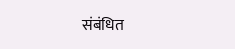संबंधित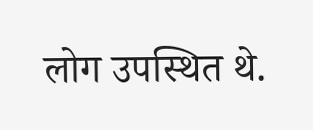लोग उपस्थित थे.